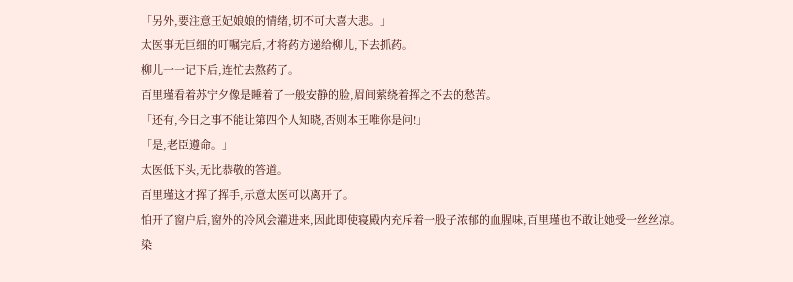「另外,要注意王妃娘娘的情绪,切不可大喜大悲。」
太医事无巨细的叮嘱完后,才将药方递给柳儿,下去抓药。
柳儿一一记下后,连忙去熬药了。
百里瑾看着苏宁夕像是睡着了一般安静的脸,眉间萦绕着挥之不去的愁苦。
「还有,今日之事不能让第四个人知晓,否则本王唯你是问!」
「是,老臣遵命。」
太医低下头,无比恭敬的答道。
百里瑾这才挥了挥手,示意太医可以离开了。
怕开了窗户后,窗外的冷风会灌进来,因此即使寝殿内充斥着一股子浓郁的血腥味,百里瑾也不敢让她受一丝丝凉。
染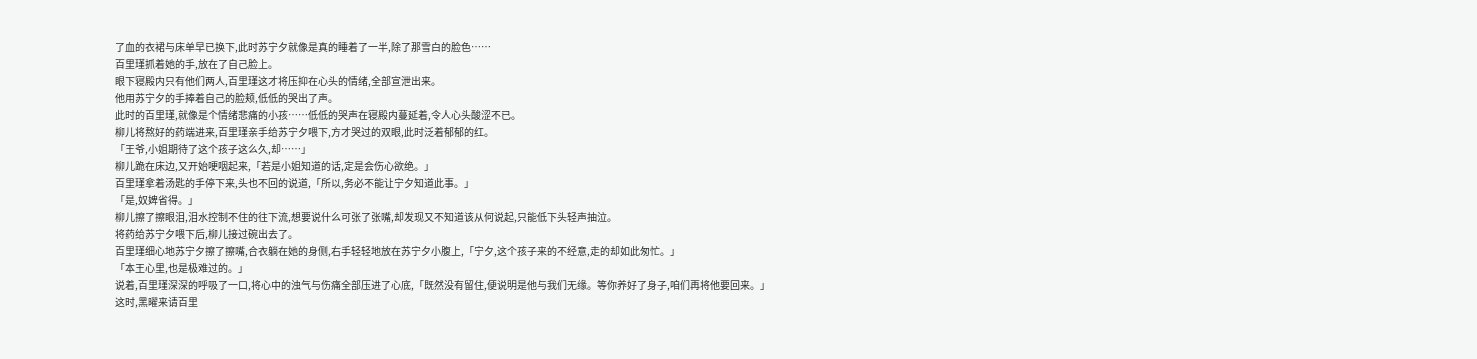了血的衣裙与床单早已换下,此时苏宁夕就像是真的睡着了一半,除了那雪白的脸色……
百里瑾抓着她的手,放在了自己脸上。
眼下寝殿内只有他们两人,百里瑾这才将压抑在心头的情绪,全部宣泄出来。
他用苏宁夕的手捧着自己的脸颊,低低的哭出了声。
此时的百里瑾,就像是个情绪悲痛的小孩……低低的哭声在寝殿内蔓延着,令人心头酸涩不已。
柳儿将熬好的药端进来,百里瑾亲手给苏宁夕喂下,方才哭过的双眼,此时泛着郁郁的红。
「王爷,小姐期待了这个孩子这么久,却……」
柳儿跪在床边,又开始哽咽起来,「若是小姐知道的话,定是会伤心欲绝。」
百里瑾拿着汤匙的手停下来,头也不回的说道,「所以,务必不能让宁夕知道此事。」
「是,奴婢省得。」
柳儿擦了擦眼泪,泪水控制不住的往下流,想要说什么可张了张嘴,却发现又不知道该从何说起,只能低下头轻声抽泣。
将药给苏宁夕喂下后,柳儿接过碗出去了。
百里瑾细心地苏宁夕擦了擦嘴,合衣躺在她的身侧,右手轻轻地放在苏宁夕小腹上,「宁夕,这个孩子来的不经意,走的却如此匆忙。」
「本王心里,也是极难过的。」
说着,百里瑾深深的呼吸了一口,将心中的浊气与伤痛全部压进了心底,「既然没有留住,便说明是他与我们无缘。等你养好了身子,咱们再将他要回来。」
这时,黑曜来请百里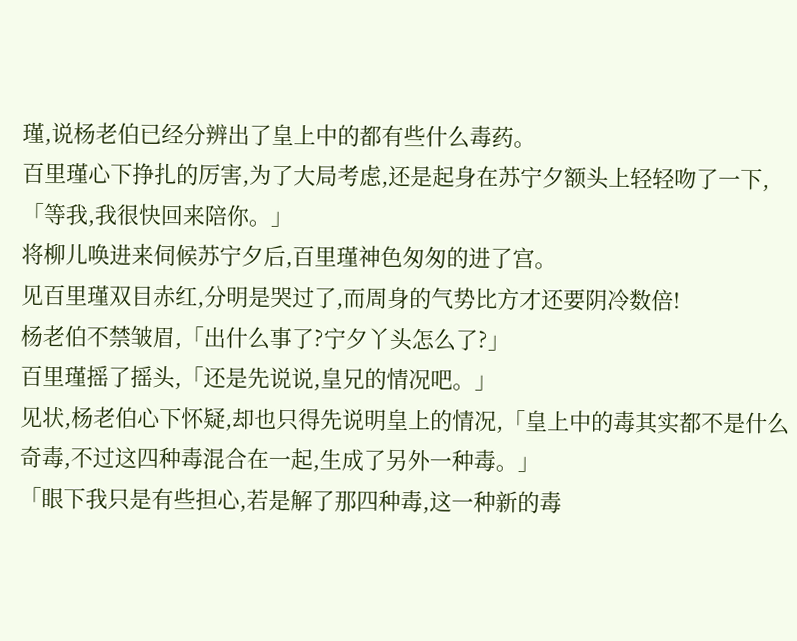瑾,说杨老伯已经分辨出了皇上中的都有些什么毒药。
百里瑾心下挣扎的厉害,为了大局考虑,还是起身在苏宁夕额头上轻轻吻了一下,「等我,我很快回来陪你。」
将柳儿唤进来伺候苏宁夕后,百里瑾神色匆匆的进了宫。
见百里瑾双目赤红,分明是哭过了,而周身的气势比方才还要阴冷数倍!
杨老伯不禁皱眉,「出什么事了?宁夕丫头怎么了?」
百里瑾摇了摇头,「还是先说说,皇兄的情况吧。」
见状,杨老伯心下怀疑,却也只得先说明皇上的情况,「皇上中的毒其实都不是什么奇毒,不过这四种毒混合在一起,生成了另外一种毒。」
「眼下我只是有些担心,若是解了那四种毒,这一种新的毒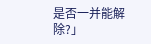是否一并能解除?」